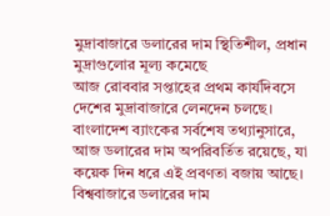মুদ্রাবাজারে ডলারের দাম স্থিতিশীল, প্রধান মুদ্রাগুলোর মূল্য কমেছে
আজ রোববার সপ্তাহের প্রথম কার্যদিবসে দেশের মুদ্রাবাজারে লেনদেন চলছে। বাংলাদেশ ব্যাংকের সর্বশেষ তথ্যানুসারে, আজ ডলারের দাম অপরিবর্তিত রয়েছে, যা কয়েক দিন ধরে এই প্রবণতা বজায় আছে। বিশ্ববাজারে ডলারের দাম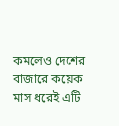কমলেও দেশের বাজারে কয়েক মাস ধরেই এটি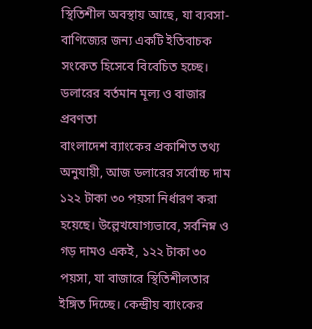স্থিতিশীল অবস্থায় আছে, যা ব্যবসা-বাণিজ্যের জন্য একটি ইতিবাচক সংকেত হিসেবে বিবেচিত হচ্ছে।
ডলারের বর্তমান মূল্য ও বাজার প্রবণতা
বাংলাদেশ ব্যাংকের প্রকাশিত তথ্য অনুযায়ী, আজ ডলারের সর্বোচ্চ দাম ১২২ টাকা ৩০ পয়সা নির্ধারণ করা হয়েছে। উল্লেখযোগ্যভাবে, সর্বনিম্ন ও গড় দামও একই, ১২২ টাকা ৩০ পয়সা, যা বাজারে স্থিতিশীলতার ইঙ্গিত দিচ্ছে। কেন্দ্রীয় ব্যাংকের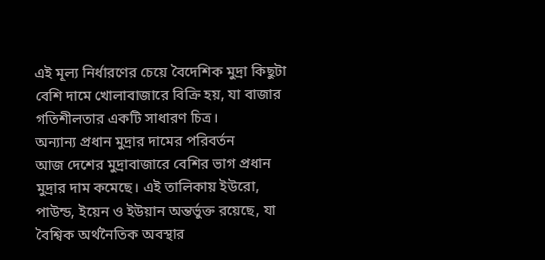এই মূল্য নির্ধারণের চেয়ে বৈদেশিক মুদ্রা কিছুটা বেশি দামে খোলাবাজারে বিক্রি হয়, যা বাজার গতিশীলতার একটি সাধারণ চিত্র।
অন্যান্য প্রধান মুদ্রার দামের পরিবর্তন
আজ দেশের মুদ্রাবাজারে বেশির ভাগ প্রধান মুদ্রার দাম কমেছে। এই তালিকায় ইউরো, পাউন্ড, ইয়েন ও ইউয়ান অন্তর্ভুক্ত রয়েছে, যা বৈশ্বিক অর্থনৈতিক অবস্থার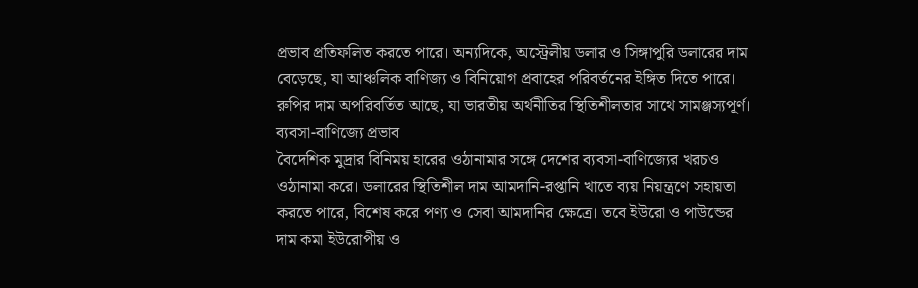প্রভাব প্রতিফলিত করতে পারে। অন্যদিকে, অস্ট্রেলীয় ডলার ও সিঙ্গাপুরি ডলারের দাম বেড়েছে, যা আঞ্চলিক বাণিজ্য ও বিনিয়োগ প্রবাহের পরিবর্তনের ইঙ্গিত দিতে পারে। রুপির দাম অপরিবর্তিত আছে, যা ভারতীয় অর্থনীতির স্থিতিশীলতার সাথে সামঞ্জস্যপূর্ণ।
ব্যবসা-বাণিজ্যে প্রভাব
বৈদেশিক মুদ্রার বিনিময় হারের ওঠানামার সঙ্গে দেশের ব্যবসা-বাণিজ্যের খরচও ওঠানামা করে। ডলারের স্থিতিশীল দাম আমদানি-রপ্তানি খাতে ব্যয় নিয়ন্ত্রণে সহায়তা করতে পারে, বিশেষ করে পণ্য ও সেবা আমদানির ক্ষেত্রে। তবে ইউরো ও পাউন্ডের দাম কমা ইউরোপীয় ও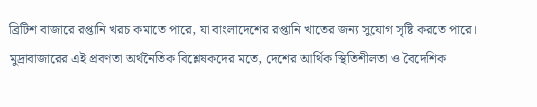ব্রিটিশ বাজারে রপ্তানি খরচ কমাতে পারে, যা বাংলাদেশের রপ্তানি খাতের জন্য সুযোগ সৃষ্টি করতে পারে।
মুদ্রাবাজারের এই প্রবণতা অর্থনৈতিক বিশ্লেষকদের মতে, দেশের আর্থিক স্থিতিশীলতা ও বৈদেশিক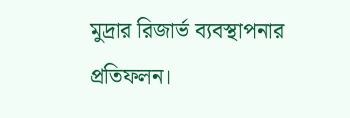মুদ্রার রিজার্ভ ব্যবস্থাপনার প্রতিফলন।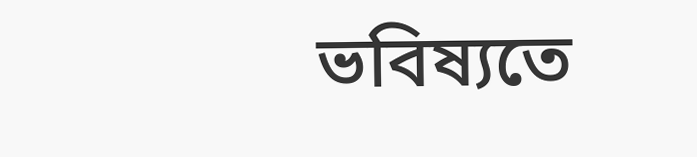ভবিষ্যতে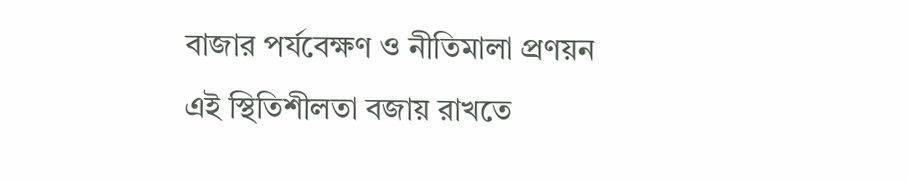বাজার পর্যবেক্ষণ ও নীতিমালা প্রণয়ন এই স্থিতিশীলতা বজায় রাখতে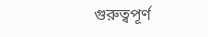গুরুত্বপূর্ণ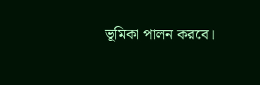ভূমিকা পালন করবে।